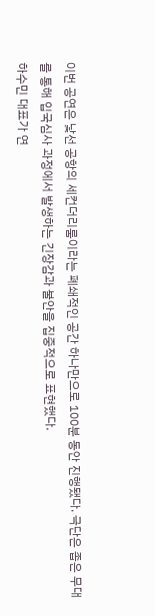이번 공연은 낯선 공항의 세컨더리룸이라는 폐쇄적인 공간 하나만으로 100분 동안 진행됐다. 극단은 좁은 무대를 통해 입국심사 과정에서 발생하는 긴장감과 불안을 집중적으로 표현했다.
하수민 대표가 연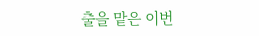출을 맡은 이번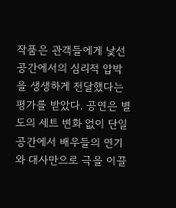작품은 관객들에게 낯선 공간에서의 심리적 압박을 생생하게 전달했다는 평가를 받았다. 공연은 별도의 세트 변화 없이 단일 공간에서 배우들의 연기와 대사만으로 극을 이끌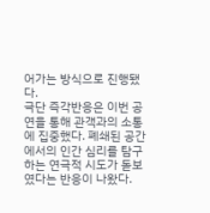어가는 방식으로 진행됐다.
극단 즉각반응은 이번 공연을 통해 관객과의 소통에 집중했다. 폐쇄된 공간에서의 인간 심리를 탐구하는 연극적 시도가 돋보였다는 반응이 나왔다.